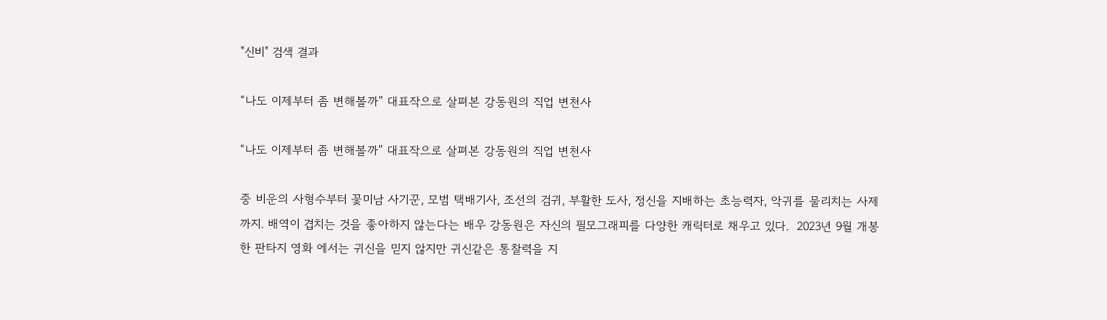"신비" 검색 결과

“나도 이제부터 좀 변해볼까” 대표작으로 살펴본 강동원의 직업 변천사

“나도 이제부터 좀 변해볼까” 대표작으로 살펴본 강동원의 직업 변천사

중 비운의 사형수부터 꽃미남 사기꾼, 모범 택배기사, 조선의 검귀, 부활한 도사, 정신을 지배하는 초능력자, 악귀를 물리치는 사제까지. 배역이 겹치는 것을 좋아하지 않는다는 배우 강동원은 자신의 필모그래피를 다양한 캐릭터로 채우고 있다.  2023년 9월 개봉한 판타지 영화 에서는 귀신을 믿지 않지만 귀신같은 통찰력을 지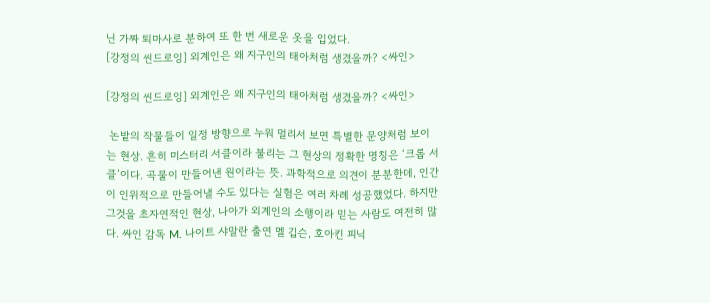닌 가짜 퇴마사로 분하여 또 한 번 새로운 옷을 입었다.
[강정의 씬드로잉] 외계인은 왜 지구인의 태아처럼 생겼을까? <싸인>

[강정의 씬드로잉] 외계인은 왜 지구인의 태아처럼 생겼을까? <싸인>

 논밭의 작물들이 일정 방향으로 누워 멀리서 보면 특별한 문양처럼 보이는 현상. 흔히 미스터리 서클이라 불리는 그 현상의 정확한 명칭은 ‘크롭 서클’이다. 곡물이 만들어낸 원이라는 뜻. 과학적으로 의견이 분분한데, 인간이 인위적으로 만들어낼 수도 있다는 실험은 여러 차례 성공했었다. 하지만 그것을 초자연적인 현상, 나아가 외계인의 소행이라 믿는 사람도 여전히 많다. 싸인 감독 M. 나이트 샤말란 출연 멜 깁슨, 호아킨 피닉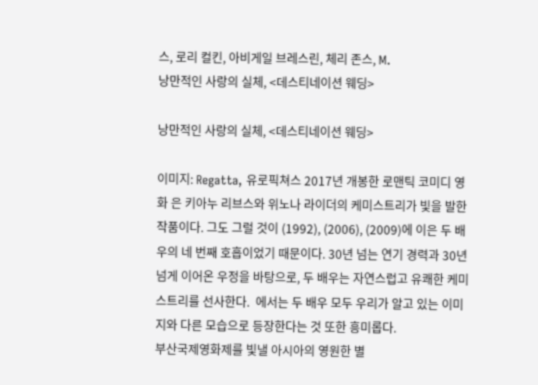스, 로리 컬킨, 아비게일 브레스린, 체리 존스, M.
낭만적인 사랑의 실체, <데스티네이션 웨딩>

낭만적인 사랑의 실체, <데스티네이션 웨딩>

이미지: Regatta, 유로픽쳐스 2017년 개봉한 로맨틱 코미디 영화 은 키아누 리브스와 위노나 라이더의 케미스트리가 빛을 발한 작품이다. 그도 그럴 것이 (1992), (2006), (2009)에 이은 두 배우의 네 번째 호흡이었기 때문이다. 30년 넘는 연기 경력과 30년 넘게 이어온 우정을 바탕으로, 두 배우는 자연스럽고 유쾌한 케미스트리를 선사한다.  에서는 두 배우 모두 우리가 알고 있는 이미지와 다른 모습으로 등장한다는 것 또한 흥미롭다.
부산국제영화제를 빛낼 아시아의 영원한 별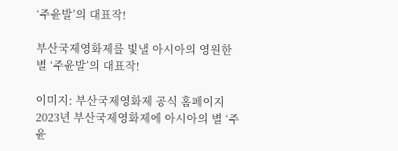‘주윤발’의 대표작!

부산국제영화제를 빛낼 아시아의 영원한 별 ‘주윤발’의 대표작!

이미지: 부산국제영화제 공식 홈페이지 2023년 부산국제영화제에 아시아의 별 ‘주윤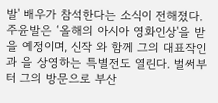발' 배우가 참석한다는 소식이 전해졌다. 주윤발은 ‘올해의 아시아 영화인상'을 받을 예정이며, 신작 와 함께 그의 대표작인 과 을 상영하는 특별전도 열린다. 벌써부터 그의 방문으로 부산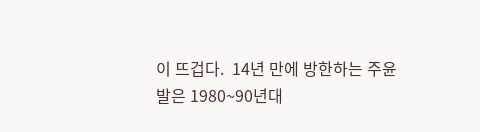이 뜨겁다.  14년 만에 방한하는 주윤발은 1980~90년대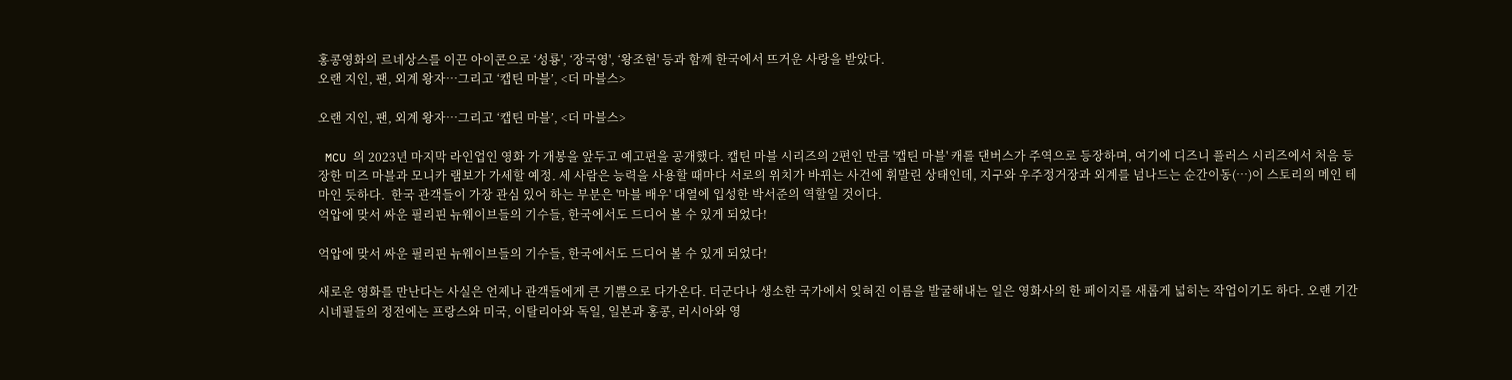홍콩영화의 르네상스를 이끈 아이콘으로 ‘성룡', ‘장국영', ‘왕조현' 등과 함께 한국에서 뜨거운 사랑을 받았다.
오랜 지인, 팬, 외계 왕자…그리고 ‘캡틴 마블’, <더 마블스>

오랜 지인, 팬, 외계 왕자…그리고 ‘캡틴 마블’, <더 마블스>

 MCU 의 2023년 마지막 라인업인 영화 가 개봉을 앞두고 예고편을 공개했다. 캡틴 마블 시리즈의 2편인 만큼 '캡틴 마블' 캐롤 댄버스가 주역으로 등장하며, 여기에 디즈니 플러스 시리즈에서 처음 등장한 미즈 마블과 모니카 램보가 가세할 예정. 세 사람은 능력을 사용할 때마다 서로의 위치가 바뀌는 사건에 휘말린 상태인데, 지구와 우주정거장과 외계를 넘나드는 순간이동(…)이 스토리의 메인 테마인 듯하다.  한국 관객들이 가장 관심 있어 하는 부분은 '마블 배우' 대열에 입성한 박서준의 역할일 것이다.
억압에 맞서 싸운 필리핀 뉴웨이브들의 기수들, 한국에서도 드디어 볼 수 있게 되었다!

억압에 맞서 싸운 필리핀 뉴웨이브들의 기수들, 한국에서도 드디어 볼 수 있게 되었다!

새로운 영화를 만난다는 사실은 언제나 관객들에게 큰 기쁨으로 다가온다. 더군다나 생소한 국가에서 잊혀진 이름을 발굴해내는 일은 영화사의 한 페이지를 새롭게 넓히는 작업이기도 하다. 오랜 기간 시네필들의 정전에는 프랑스와 미국, 이탈리아와 독일, 일본과 홍콩, 러시아와 영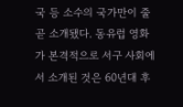국 등 소수의 국가만이 줄곧 소개됐다. 동유럽 영화가 본격적으로 서구 사회에서 소개된 것은 60년대 후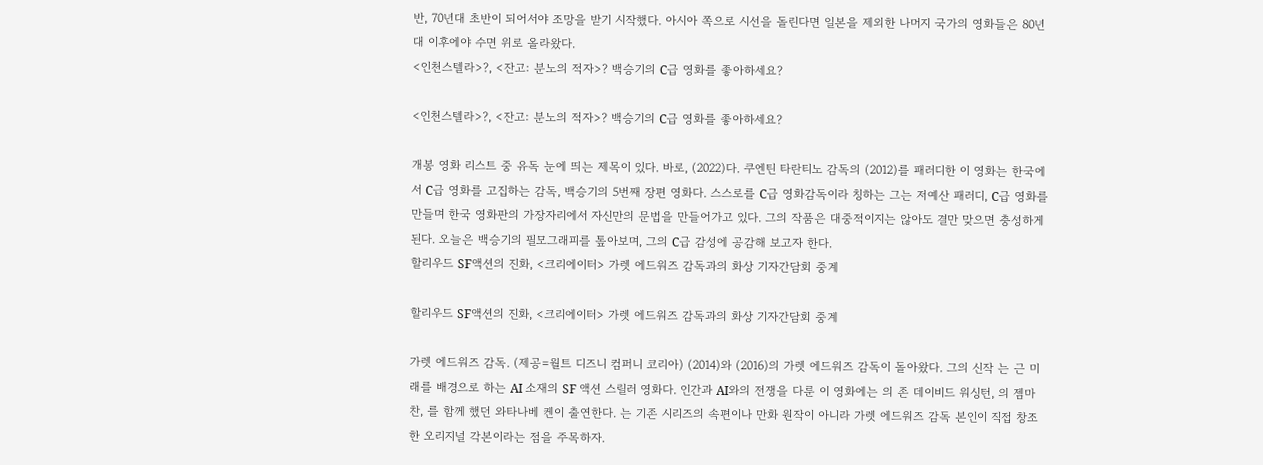반, 70년대 초반이 되어서야 조망을 받기 시작했다. 아시아 쪽으로 시선을 돌린다면 일본을 제외한 나머지 국가의 영화들은 80년대 이후에야 수면 위로 올라왔다.
<인천스텔라>?, <잔고: 분노의 적자>? 백승기의 C급 영화를 좋아하세요?

<인천스텔라>?, <잔고: 분노의 적자>? 백승기의 C급 영화를 좋아하세요?

개봉 영화 리스트 중 유독 눈에 띄는 제목이 있다. 바로, (2022)다. 쿠엔틴 타란티노 감독의 (2012)를 패러디한 이 영화는 한국에서 C급 영화를 고집하는 감독, 백승기의 5번째 장편 영화다. 스스로를 C급 영화감독이라 칭하는 그는 저예산 패러디, C급 영화를 만들며 한국 영화판의 가장자리에서 자신만의 문법을 만들어가고 있다. 그의 작품은 대중적이지는 않아도 결만 맞으면 충성하게 된다. 오늘은 백승기의 필모그래피를 톺아보며, 그의 C급 감성에 공감해 보고자 한다.
할리우드 SF액션의 진화, <크리에이터> 가렛 에드워즈 감독과의 화상 기자간담회 중계

할리우드 SF액션의 진화, <크리에이터> 가렛 에드워즈 감독과의 화상 기자간담회 중계

가렛 에드워즈 감독. (제공=월트 디즈니 컴퍼니 코리아) (2014)와 (2016)의 가렛 에드워즈 감독이 돌아왔다. 그의 신작 는 근 미래를 배경으로 하는 AI 소재의 SF 액션 스릴러 영화다. 인간과 AI와의 전쟁을 다룬 이 영화에는 의 존 데이비드 워싱턴, 의 젬마 찬, 를 함께 했던 와타나베 켄이 출연한다. 는 기존 시리즈의 속편이나 만화 원작이 아니라 가렛 에드워즈 감독 본인이 직접 창조한 오리지널 각본이라는 점을 주목하자.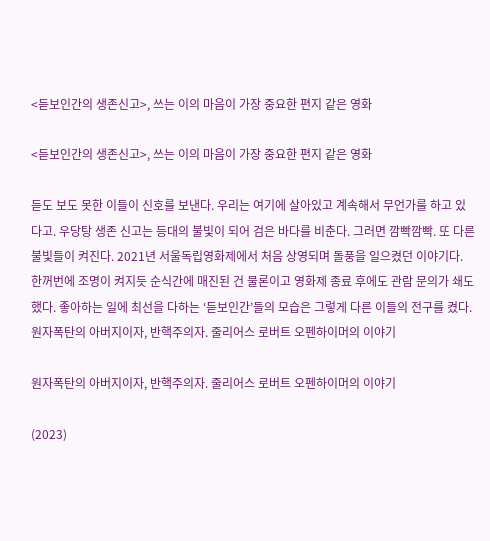<듣보인간의 생존신고>, 쓰는 이의 마음이 가장 중요한 편지 같은 영화

<듣보인간의 생존신고>, 쓰는 이의 마음이 가장 중요한 편지 같은 영화

듣도 보도 못한 이들이 신호를 보낸다. 우리는 여기에 살아있고 계속해서 무언가를 하고 있다고. 우당탕 생존 신고는 등대의 불빛이 되어 검은 바다를 비춘다. 그러면 깜빡깜빡. 또 다른 불빛들이 켜진다. 2021년 서울독립영화제에서 처음 상영되며 돌풍을 일으켰던 이야기다. 한꺼번에 조명이 켜지듯 순식간에 매진된 건 물론이고 영화제 종료 후에도 관람 문의가 쇄도했다. 좋아하는 일에 최선을 다하는 ‘듣보인간’들의 모습은 그렇게 다른 이들의 전구를 켰다.
원자폭탄의 아버지이자, 반핵주의자. 줄리어스 로버트 오펜하이머의 이야기

원자폭탄의 아버지이자, 반핵주의자. 줄리어스 로버트 오펜하이머의 이야기

(2023)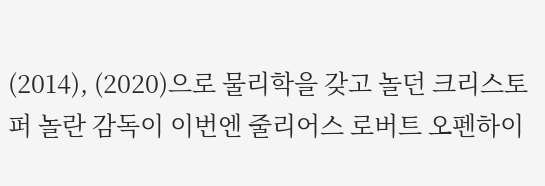(2014), (2020)으로 물리학을 갖고 놀던 크리스토퍼 놀란 감독이 이번엔 줄리어스 로버트 오펜하이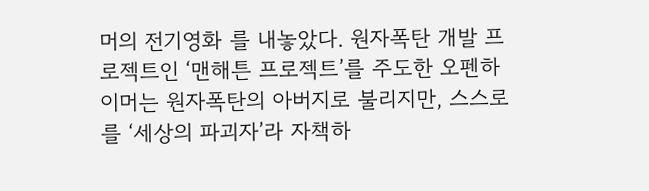머의 전기영화 를 내놓았다. 원자폭탄 개발 프로젝트인 ‘맨해튼 프로젝트’를 주도한 오펜하이머는 원자폭탄의 아버지로 불리지만, 스스로를 ‘세상의 파괴자’라 자책하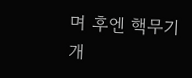며 후엔 핵무기 개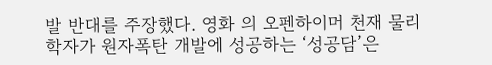발 반대를 주장했다. 영화 의 오펜하이머 천재 물리학자가 원자폭탄 개발에 성공하는 ‘성공담’은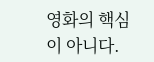영화의 핵심이 아니다.